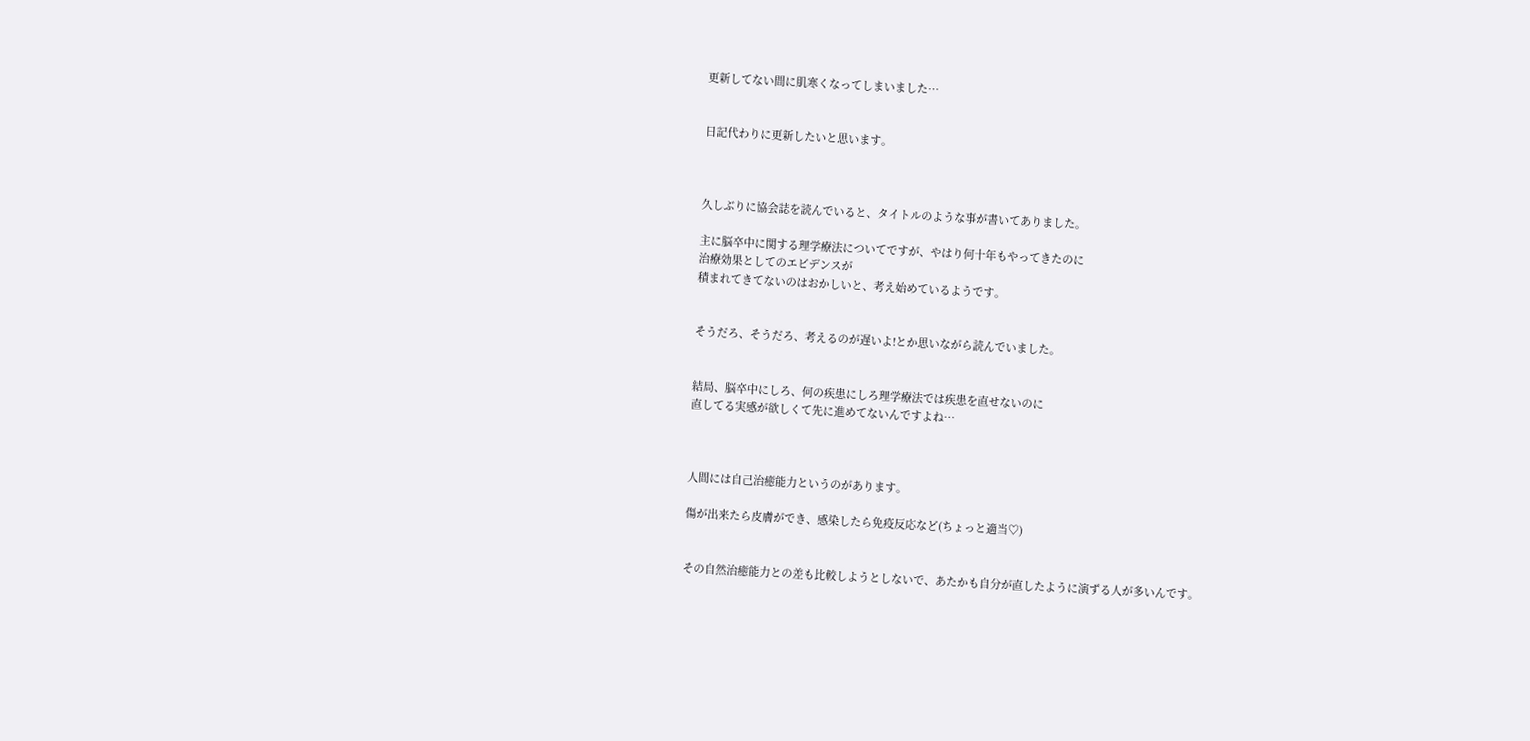更新してない間に肌寒くなってしまいました…


日記代わりに更新したいと思います。



久しぶりに協会誌を読んでいると、タイトルのような事が書いてありました。

主に脳卒中に関する理学療法についてですが、やはり何十年もやってきたのに
治療効果としてのエビデンスが
積まれてきてないのはおかしいと、考え始めているようです。


そうだろ、そうだろ、考えるのが遅いよ!とか思いながら読んでいました。


結局、脳卒中にしろ、何の疾患にしろ理学療法では疾患を直せないのに
直してる実感が欲しくて先に進めてないんですよね…



人間には自己治癒能力というのがあります。

傷が出来たら皮膚ができ、感染したら免疫反応など(ちょっと適当♡)


その自然治癒能力との差も比較しようとしないで、あたかも自分が直したように演ずる人が多いんです。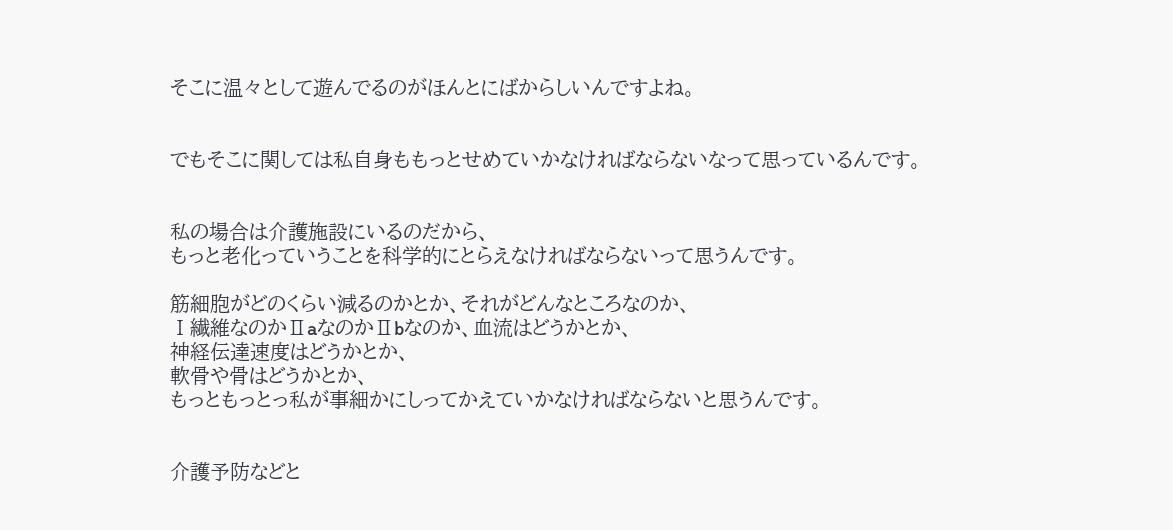そこに温々として遊んでるのがほんとにばからしいんですよね。


でもそこに関しては私自身ももっとせめていかなければならないなって思っているんです。


私の場合は介護施設にいるのだから、
もっと老化っていうことを科学的にとらえなければならないって思うんです。

筋細胞がどのくらい減るのかとか、それがどんなところなのか、
Ⅰ繊維なのかⅡaなのかⅡbなのか、血流はどうかとか、
神経伝達速度はどうかとか、
軟骨や骨はどうかとか、
もっともっとっ私が事細かにしってかえていかなければならないと思うんです。


介護予防などと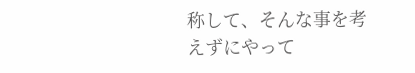称して、そんな事を考えずにやって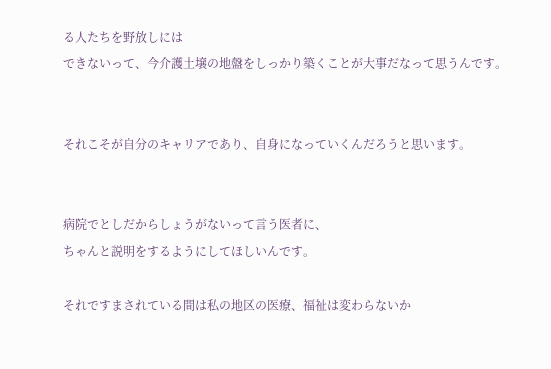る人たちを野放しには
できないって、今介護土壌の地盤をしっかり築くことが大事だなって思うんです。


それこそが自分のキャリアであり、自身になっていくんだろうと思います。


病院でとしだからしょうがないって言う医者に、
ちゃんと説明をするようにしてほしいんです。

それですまされている間は私の地区の医療、福祉は変わらないか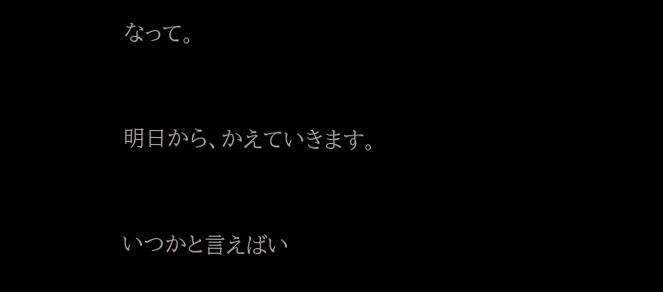なって。


明日から、かえていきます。


いつかと言えばい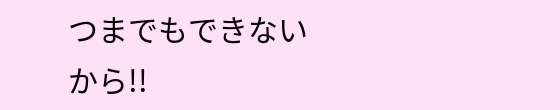つまでもできないから!!